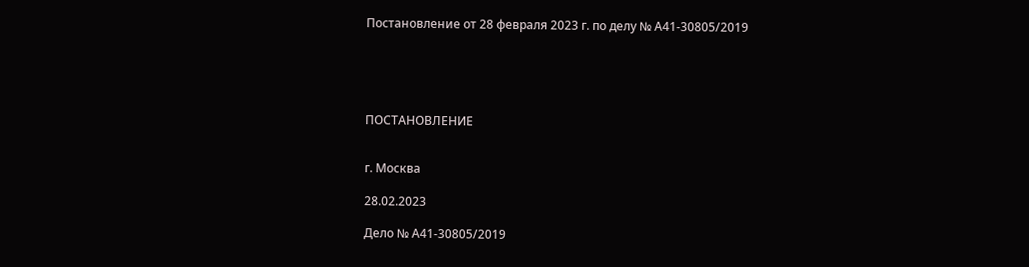Постановление от 28 февраля 2023 г. по делу № А41-30805/2019





ПОСТАНОВЛЕНИЕ


г. Москва

28.02.2023

Дело № А41-30805/2019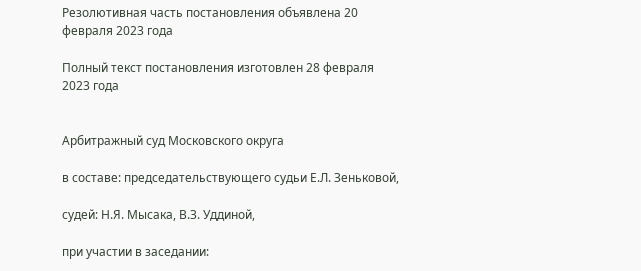Резолютивная часть постановления объявлена 20 февраля 2023 года

Полный текст постановления изготовлен 28 февраля 2023 года


Арбитражный суд Московского округа

в составе: председательствующего судьи Е.Л. Зеньковой,

судей: Н.Я. Мысака, В.З. Уддиной,

при участии в заседании: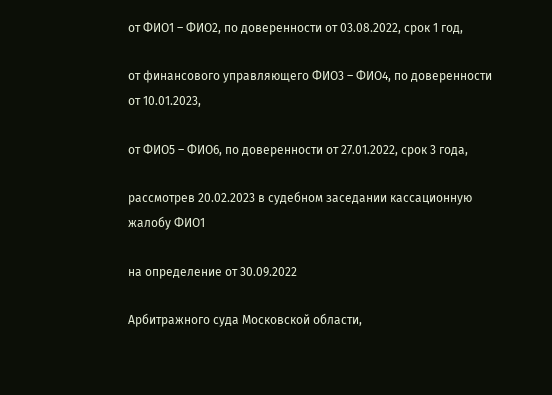от ФИО1 – ФИО2, по доверенности от 03.08.2022, срок 1 год,

от финансового управляющего ФИО3 – ФИО4, по доверенности от 10.01.2023,

от ФИО5 – ФИО6, по доверенности от 27.01.2022, срок 3 года,

рассмотрев 20.02.2023 в судебном заседании кассационную жалобу ФИО1

на определение от 30.09.2022

Арбитражного суда Московской области,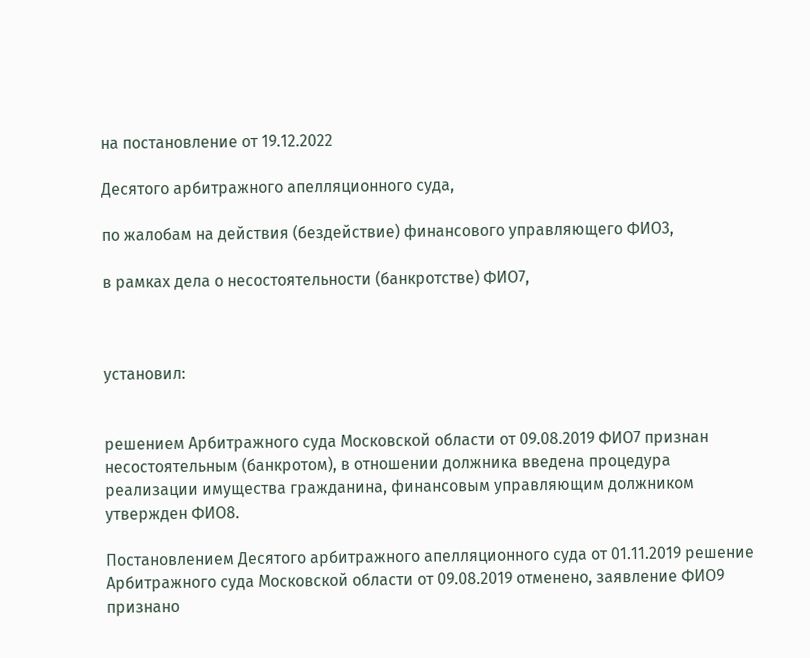на постановление от 19.12.2022

Десятого арбитражного апелляционного суда,

по жалобам на действия (бездействие) финансового управляющего ФИО3,

в рамках дела о несостоятельности (банкротстве) ФИО7,



установил:


решением Арбитражного суда Московской области от 09.08.2019 ФИО7 признан несостоятельным (банкротом), в отношении должника введена процедура реализации имущества гражданина, финансовым управляющим должником утвержден ФИО8.

Постановлением Десятого арбитражного апелляционного суда от 01.11.2019 решение Арбитражного суда Московской области от 09.08.2019 отменено, заявление ФИО9 признано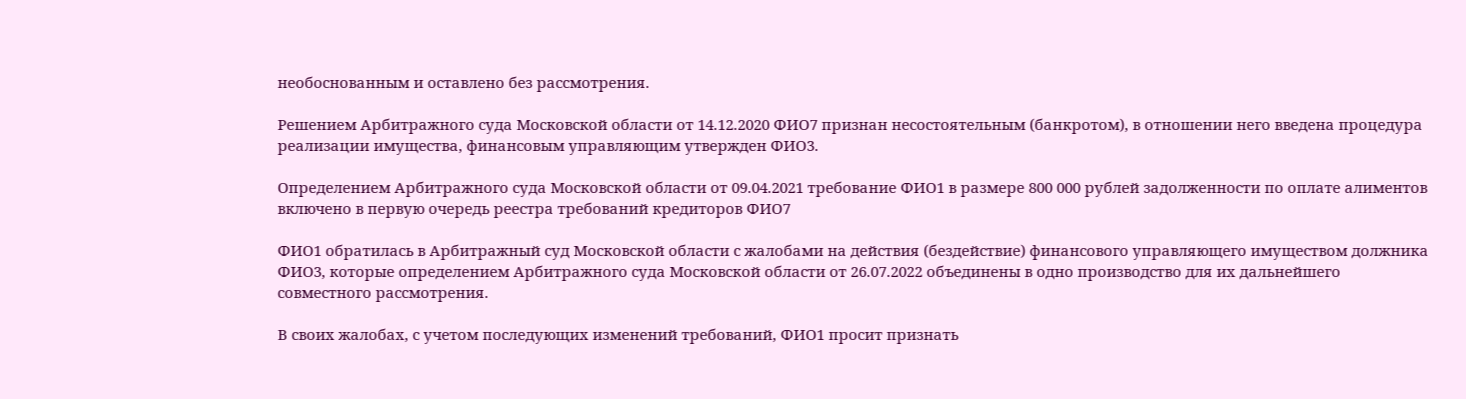необоснованным и оставлено без рассмотрения.

Решением Арбитражного суда Московской области от 14.12.2020 ФИО7 признан несостоятельным (банкротом), в отношении него введена процедура реализации имущества, финансовым управляющим утвержден ФИО3.

Определением Арбитражного суда Московской области от 09.04.2021 требование ФИО1 в размере 800 000 рублей задолженности по оплате алиментов включено в первую очередь реестра требований кредиторов ФИО7

ФИО1 обратилась в Арбитражный суд Московской области с жалобами на действия (бездействие) финансового управляющего имуществом должника ФИО3, которые определением Арбитражного суда Московской области от 26.07.2022 объединены в одно производство для их дальнейшего совместного рассмотрения.

В своих жалобах, с учетом последующих изменений требований, ФИО1 просит признать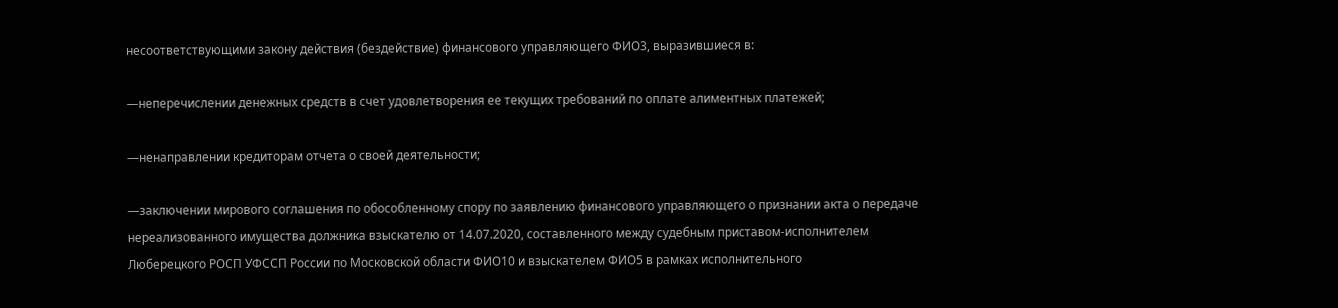несоответствующими закону действия (бездействие) финансового управляющего ФИО3, выразившиеся в:

—неперечислении денежных средств в счет удовлетворения ее текущих требований по оплате алиментных платежей;

—ненаправлении кредиторам отчета о своей деятельности;

—заключении мирового соглашения по обособленному спору по заявлению финансового управляющего о признании акта о передаче нереализованного имущества должника взыскателю от 14.07.2020, составленного между судебным приставом-исполнителем Люберецкого РОСП УФССП России по Московской области ФИО10 и взыскателем ФИО5 в рамках исполнительного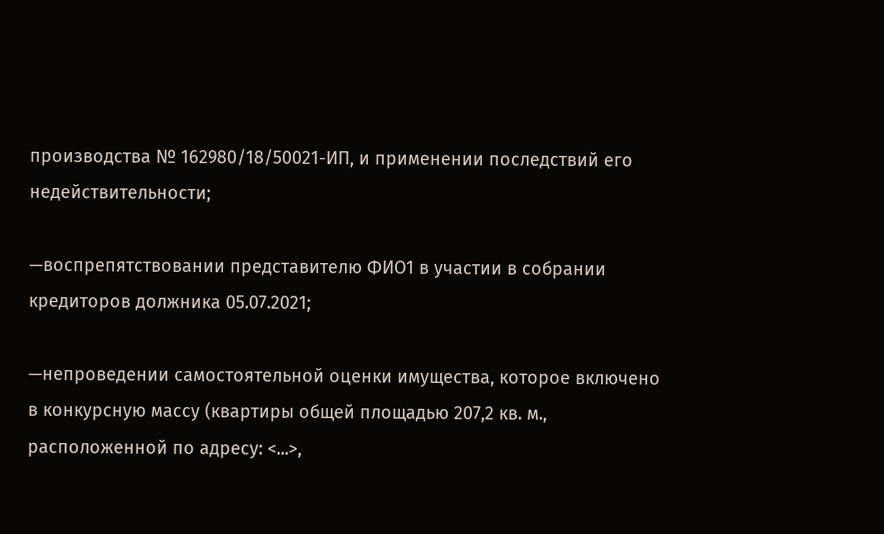производства № 162980/18/50021-ИП, и применении последствий его недействительности;

—воспрепятствовании представителю ФИО1 в участии в собрании кредиторов должника 05.07.2021;

—непроведении самостоятельной оценки имущества, которое включено в конкурсную массу (квартиры общей площадью 207,2 кв. м., расположенной по адресу: <...>,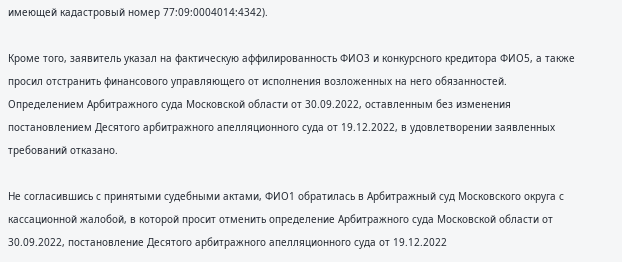имеющей кадастровый номер 77:09:0004014:4342).

Кроме того, заявитель указал на фактическую аффилированность ФИО3 и конкурсного кредитора ФИО5, а также просил отстранить финансового управляющего от исполнения возложенных на него обязанностей. Определением Арбитражного суда Московской области от 30.09.2022, оставленным без изменения постановлением Десятого арбитражного апелляционного суда от 19.12.2022, в удовлетворении заявленных требований отказано.

Не согласившись с принятыми судебными актами, ФИО1 обратилась в Арбитражный суд Московского округа с кассационной жалобой, в которой просит отменить определение Арбитражного суда Московской области от 30.09.2022, постановление Десятого арбитражного апелляционного суда от 19.12.2022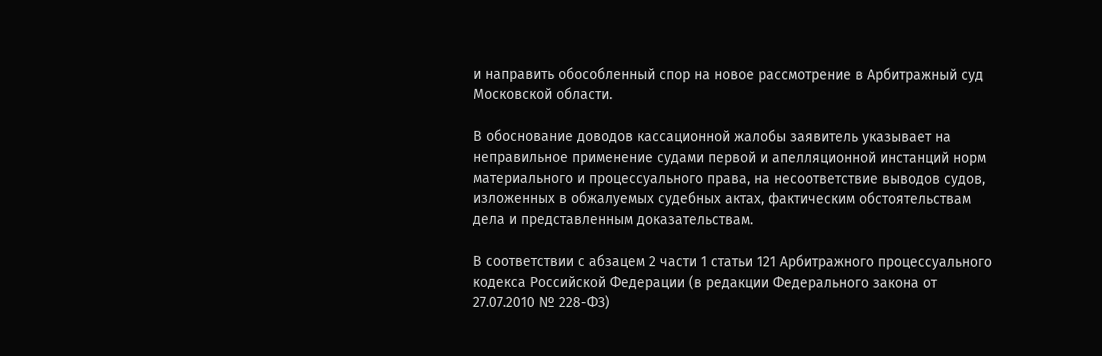и направить обособленный спор на новое рассмотрение в Арбитражный суд Московской области.

В обоснование доводов кассационной жалобы заявитель указывает на неправильное применение судами первой и апелляционной инстанций норм материального и процессуального права, на несоответствие выводов судов, изложенных в обжалуемых судебных актах, фактическим обстоятельствам дела и представленным доказательствам.

В соответствии с абзацем 2 части 1 статьи 121 Арбитражного процессуального кодекса Российской Федерации (в редакции Федерального закона от 27.07.2010 № 228-ФЗ)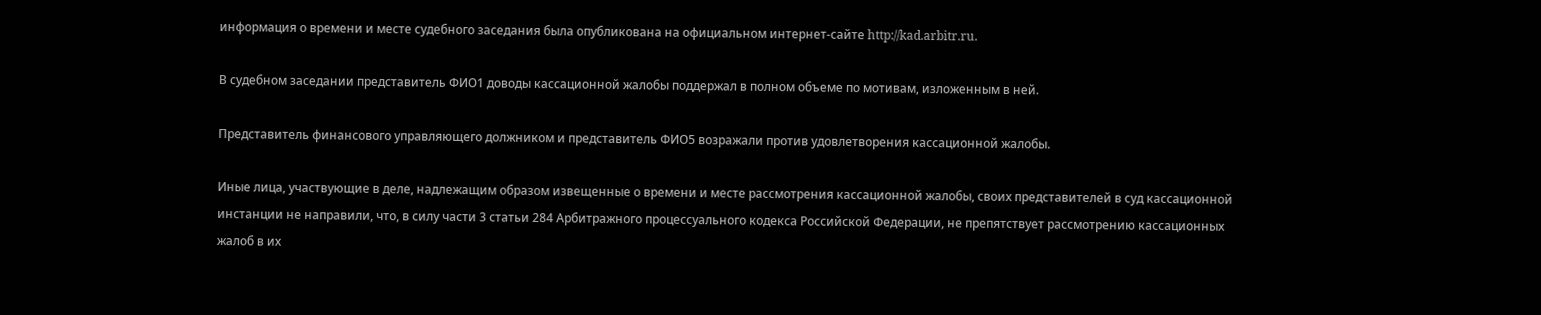информация о времени и месте судебного заседания была опубликована на официальном интернет-сайте http://kad.arbitr.ru.

В судебном заседании представитель ФИО1 доводы кассационной жалобы поддержал в полном объеме по мотивам, изложенным в ней.

Представитель финансового управляющего должником и представитель ФИО5 возражали против удовлетворения кассационной жалобы.

Иные лица, участвующие в деле, надлежащим образом извещенные о времени и месте рассмотрения кассационной жалобы, своих представителей в суд кассационной инстанции не направили, что, в силу части 3 статьи 284 Арбитражного процессуального кодекса Российской Федерации, не препятствует рассмотрению кассационных жалоб в их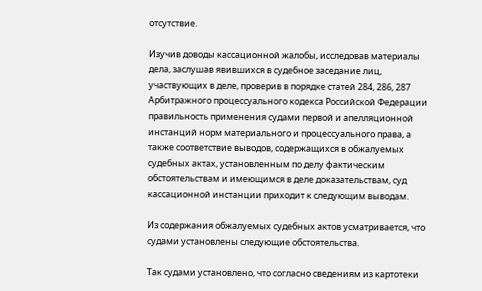отсутствие.

Изучив доводы кассационной жалобы, исследовав материалы дела, заслушав явившихся в судебное заседание лиц, участвующих в деле, проверив в порядке статей 284, 286, 287 Арбитражного процессуального кодекса Российской Федерации правильность применения судами первой и апелляционной инстанций норм материального и процессуального права, а также соответствие выводов, содержащихся в обжалуемых судебных актах, установленным по делу фактическим обстоятельствам и имеющимся в деле доказательствам, суд кассационной инстанции приходит к следующим выводам.

Из содержания обжалуемых судебных актов усматривается, что судами установлены следующие обстоятельства.

Так судами установлено, что согласно сведениям из картотеки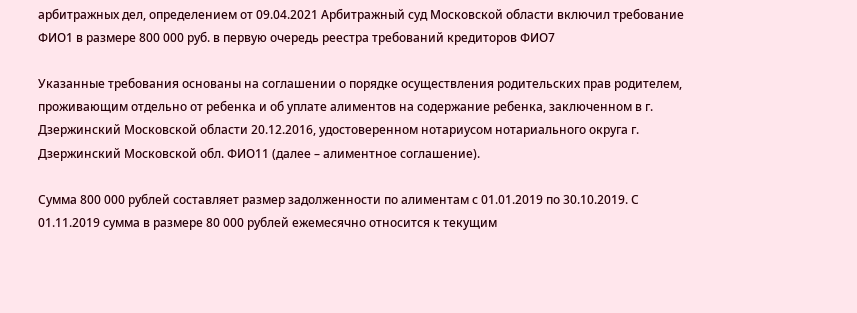арбитражных дел, определением от 09.04.2021 Арбитражный суд Московской области включил требование ФИО1 в размере 800 000 руб. в первую очередь реестра требований кредиторов ФИО7

Указанные требования основаны на соглашении о порядке осуществления родительских прав родителем, проживающим отдельно от ребенка и об уплате алиментов на содержание ребенка, заключенном в г. Дзержинский Московской области 20.12.2016, удостоверенном нотариусом нотариального округа г. Дзержинский Московской обл. ФИО11 (далее – алиментное соглашение).

Сумма 800 000 рублей составляет размер задолженности по алиментам с 01.01.2019 по 30.10.2019. С 01.11.2019 сумма в размере 80 000 рублей ежемесячно относится к текущим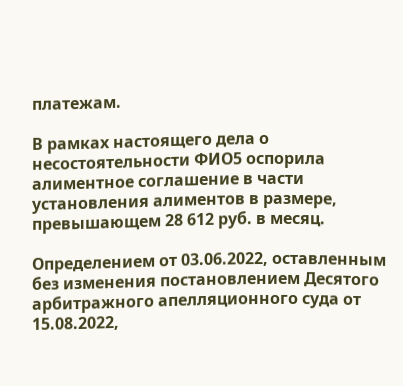платежам.

В рамках настоящего дела о несостоятельности ФИО5 оспорила алиментное соглашение в части установления алиментов в размере, превышающем 28 612 руб. в месяц.

Определением от 03.06.2022, оставленным без изменения постановлением Десятого арбитражного апелляционного суда от 15.08.2022,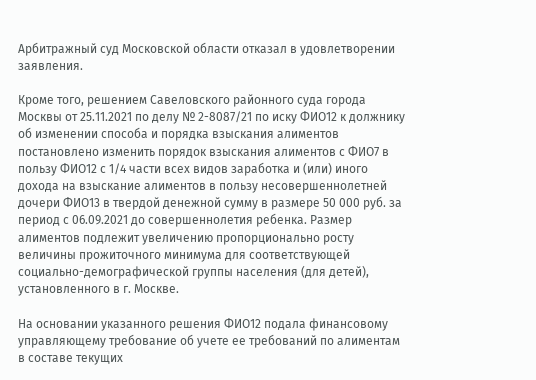Арбитражный суд Московской области отказал в удовлетворении заявления.

Кроме того, решением Савеловского районного суда города Москвы от 25.11.2021 по делу № 2-8087/21 по иску ФИО12 к должнику об изменении способа и порядка взыскания алиментов постановлено изменить порядок взыскания алиментов с ФИО7 в пользу ФИО12 с 1/4 части всех видов заработка и (или) иного дохода на взыскание алиментов в пользу несовершеннолетней дочери ФИО13 в твердой денежной сумму в размере 50 000 руб. за период с 06.09.2021 до совершеннолетия ребенка. Размер алиментов подлежит увеличению пропорционально росту величины прожиточного минимума для соответствующей социально-демографической группы населения (для детей), установленного в г. Москве.

На основании указанного решения ФИО12 подала финансовому управляющему требование об учете ее требований по алиментам в составе текущих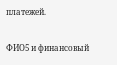платежей.

ФИО5 и финансовый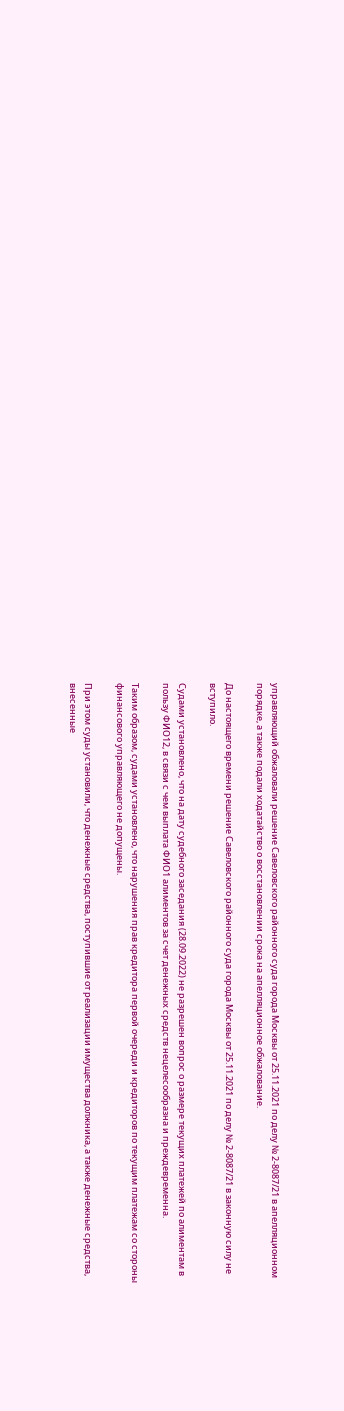управляющий обжаловали решение Савеловского районного суда города Москвы от 25.11.2021 по делу № 2-8087/21 в апелляционном порядке, а также подали ходатайство о восстановлении срока на апелляционное обжалование.

До настоящего времени решение Савеловского районного суда города Москвы от 25.11.2021 по делу № 2-8087/21 в законную силу не вступило.

Судами установлено, что на дату судебного заседания (28.09.2022) не разрешен вопрос о размере текущих платежей по алиментам в пользу ФИО12, в связи с чем выплата ФИО1 алиментов за счет денежных средств нецелесообразна и преждевременна.

Таким образом, судами установлено, что нарушения прав кредитора первой очереди и кредиторов по текущим платежам со стороны финансового управляющего не допущены.

При этом суды установили, что денежные средства, поступившие от реализации имущества должника, а также денежные средства, внесенные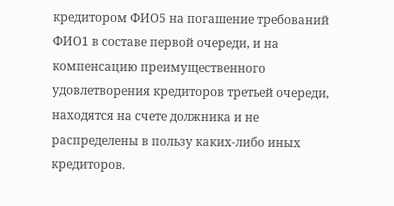кредитором ФИО5 на погашение требований ФИО1 в составе первой очереди, и на компенсацию преимущественного удовлетворения кредиторов третьей очереди, находятся на счете должника и не распределены в пользу каких-либо иных кредиторов.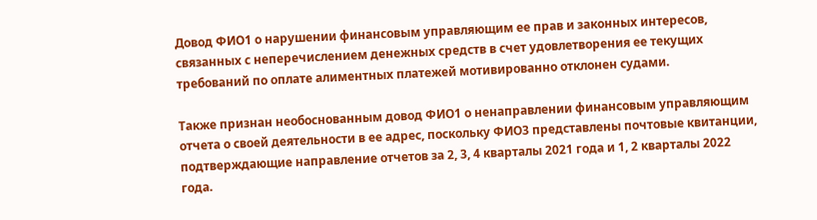Довод ФИО1 о нарушении финансовым управляющим ее прав и законных интересов, связанных с неперечислением денежных средств в счет удовлетворения ее текущих требований по оплате алиментных платежей мотивированно отклонен судами.

Также признан необоснованным довод ФИО1 о ненаправлении финансовым управляющим отчета о своей деятельности в ее адрес, поскольку ФИО3 представлены почтовые квитанции, подтверждающие направление отчетов за 2, 3, 4 кварталы 2021 года и 1, 2 кварталы 2022 года.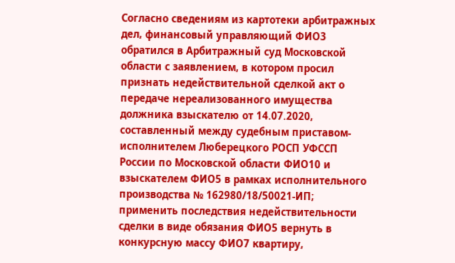Согласно сведениям из картотеки арбитражных дел, финансовый управляющий ФИО3 обратился в Арбитражный суд Московской области с заявлением, в котором просил признать недействительной сделкой акт о передаче нереализованного имущества должника взыскателю от 14.07.2020, составленный между судебным приставом-исполнителем Люберецкого РОСП УФССП России по Московской области ФИО10 и взыскателем ФИО5 в рамках исполнительного производства № 162980/18/50021-ИП; применить последствия недействительности сделки в виде обязания ФИО5 вернуть в конкурсную массу ФИО7 квартиру,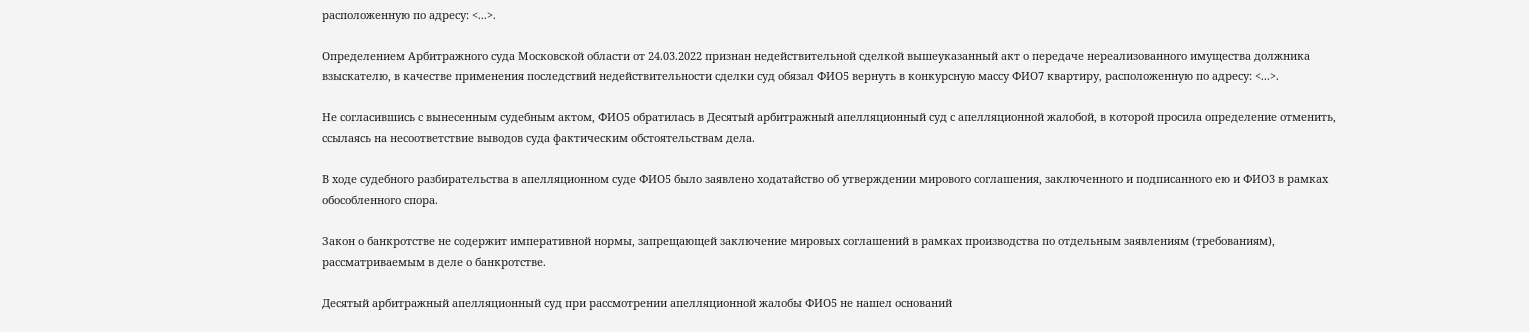расположенную по адресу: <...>.

Определением Арбитражного суда Московской области от 24.03.2022 признан недействительной сделкой вышеуказанный акт о передаче нереализованного имущества должника взыскателю, в качестве применения последствий недействительности сделки суд обязал ФИО5 вернуть в конкурсную массу ФИО7 квартиру, расположенную по адресу: <...>.

Не согласившись с вынесенным судебным актом, ФИО5 обратилась в Десятый арбитражный апелляционный суд с апелляционной жалобой, в которой просила определение отменить, ссылаясь на несоответствие выводов суда фактическим обстоятельствам дела.

В ходе судебного разбирательства в апелляционном суде ФИО5 было заявлено ходатайство об утверждении мирового соглашения, заключенного и подписанного ею и ФИО3 в рамках обособленного спора.

Закон о банкротстве не содержит императивной нормы, запрещающей заключение мировых соглашений в рамках производства по отдельным заявлениям (требованиям), рассматриваемым в деле о банкротстве.

Десятый арбитражный апелляционный суд при рассмотрении апелляционной жалобы ФИО5 не нашел оснований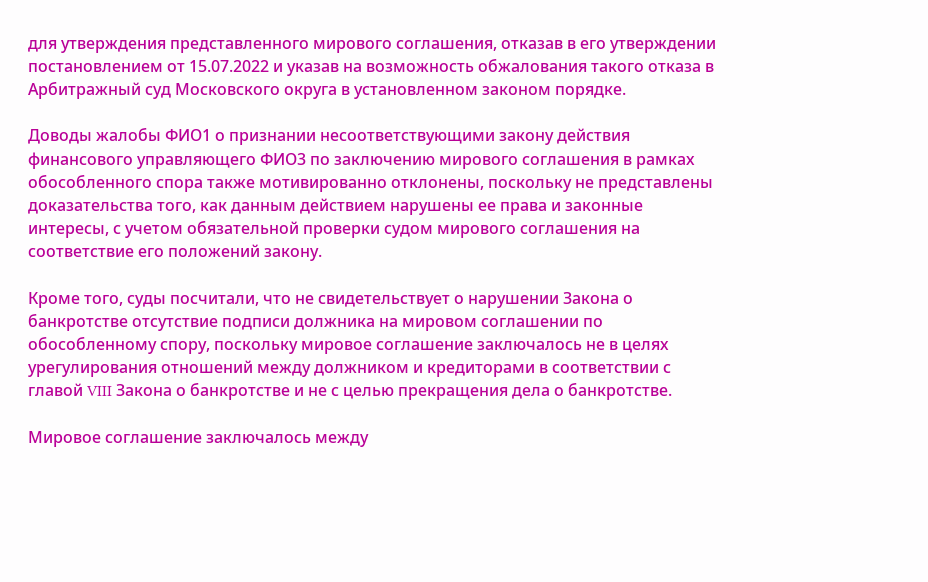для утверждения представленного мирового соглашения, отказав в его утверждении постановлением от 15.07.2022 и указав на возможность обжалования такого отказа в Арбитражный суд Московского округа в установленном законом порядке.

Доводы жалобы ФИО1 о признании несоответствующими закону действия финансового управляющего ФИО3 по заключению мирового соглашения в рамках обособленного спора также мотивированно отклонены, поскольку не представлены доказательства того, как данным действием нарушены ее права и законные интересы, с учетом обязательной проверки судом мирового соглашения на соответствие его положений закону.

Кроме того, суды посчитали, что не свидетельствует о нарушении Закона о банкротстве отсутствие подписи должника на мировом соглашении по обособленному спору, поскольку мировое соглашение заключалось не в целях урегулирования отношений между должником и кредиторами в соответствии с главой VIII Закона о банкротстве и не с целью прекращения дела о банкротстве.

Мировое соглашение заключалось между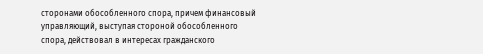сторонами обособленного спора, причем финансовый управляющий, выступая стороной обособленного спора, действовал в интересах гражданского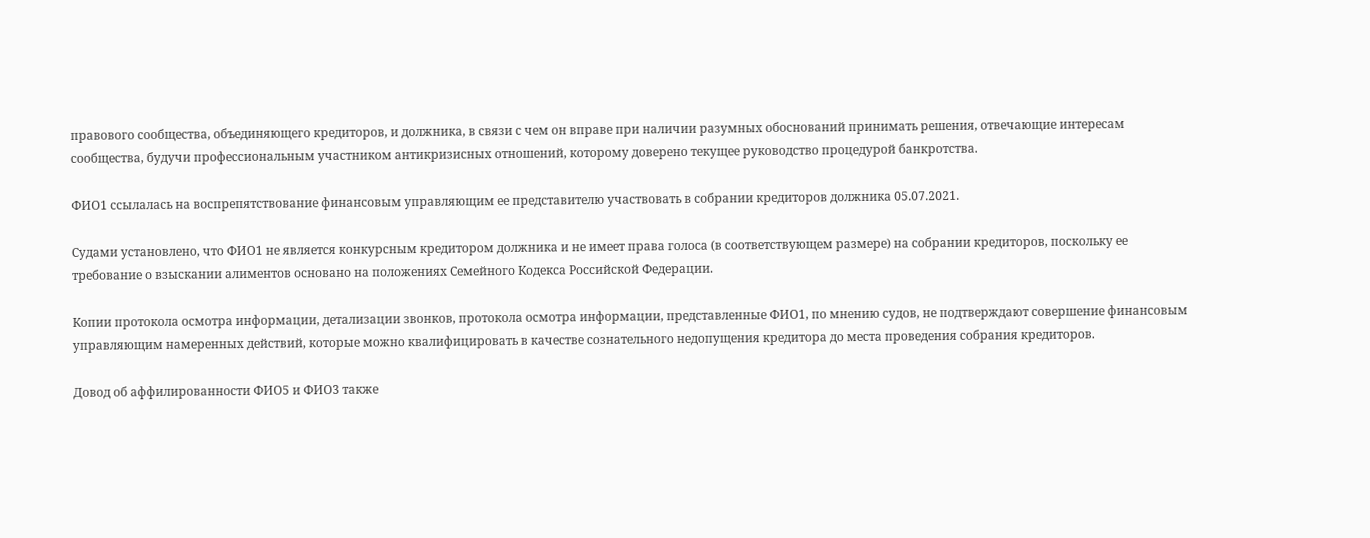правового сообщества, объединяющего кредиторов, и должника, в связи с чем он вправе при наличии разумных обоснований принимать решения, отвечающие интересам сообщества, будучи профессиональным участником антикризисных отношений, которому доверено текущее руководство процедурой банкротства.

ФИО1 ссылалась на воспрепятствование финансовым управляющим ее представителю участвовать в собрании кредиторов должника 05.07.2021.

Судами установлено, что ФИО1 не является конкурсным кредитором должника и не имеет права голоса (в соответствующем размере) на собрании кредиторов, поскольку ее требование о взыскании алиментов основано на положениях Семейного Кодекса Российской Федерации.

Копии протокола осмотра информации, детализации звонков, протокола осмотра информации, представленные ФИО1, по мнению судов, не подтверждают совершение финансовым управляющим намеренных действий, которые можно квалифицировать в качестве сознательного недопущения кредитора до места проведения собрания кредиторов.

Довод об аффилированности ФИО5 и ФИО3 также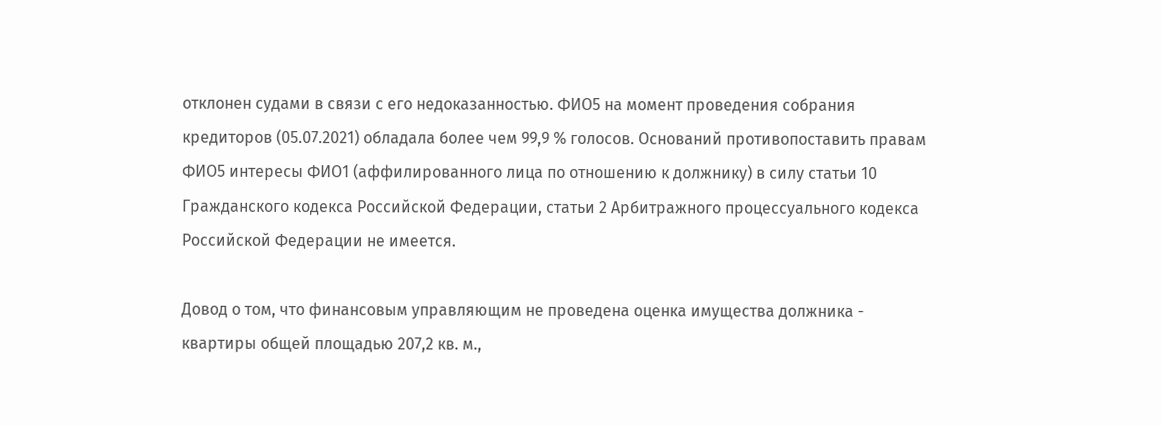отклонен судами в связи с его недоказанностью. ФИО5 на момент проведения собрания кредиторов (05.07.2021) обладала более чем 99,9 % голосов. Оснований противопоставить правам ФИО5 интересы ФИО1 (аффилированного лица по отношению к должнику) в силу статьи 10 Гражданского кодекса Российской Федерации, статьи 2 Арбитражного процессуального кодекса Российской Федерации не имеется.

Довод о том, что финансовым управляющим не проведена оценка имущества должника - квартиры общей площадью 207,2 кв. м.,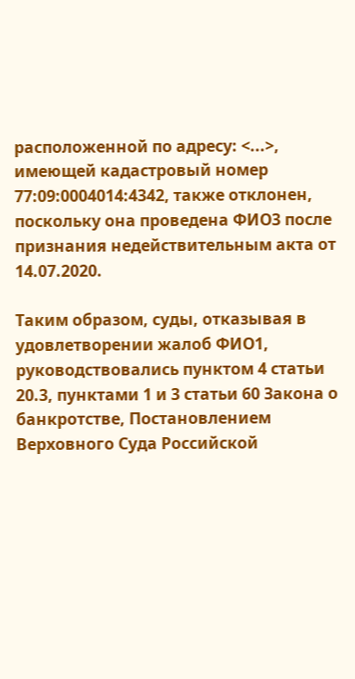расположенной по адресу: <...>, имеющей кадастровый номер 77:09:0004014:4342, также отклонен, поскольку она проведена ФИО3 после признания недействительным акта от 14.07.2020.

Таким образом, суды, отказывая в удовлетворении жалоб ФИО1, руководствовались пунктом 4 статьи 20.3, пунктами 1 и 3 статьи 60 Закона о банкротстве, Постановлением Верховного Суда Российской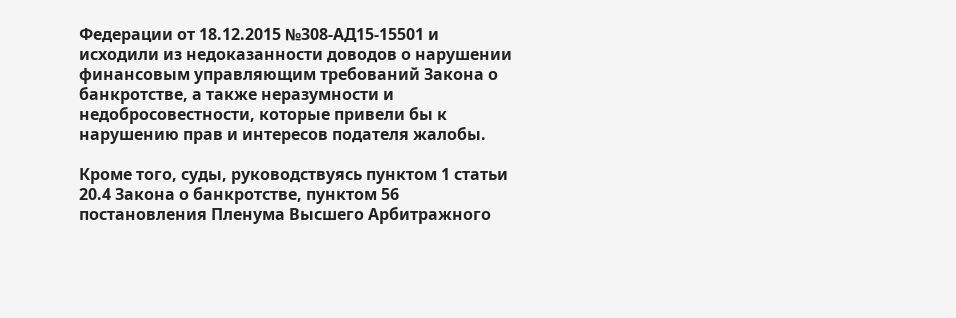Федерации от 18.12.2015 №308-АД15-15501 и исходили из недоказанности доводов о нарушении финансовым управляющим требований Закона о банкротстве, а также неразумности и недобросовестности, которые привели бы к нарушению прав и интересов подателя жалобы.

Кроме того, суды, руководствуясь пунктом 1 статьи 20.4 Закона о банкротстве, пунктом 56 постановления Пленума Высшего Арбитражного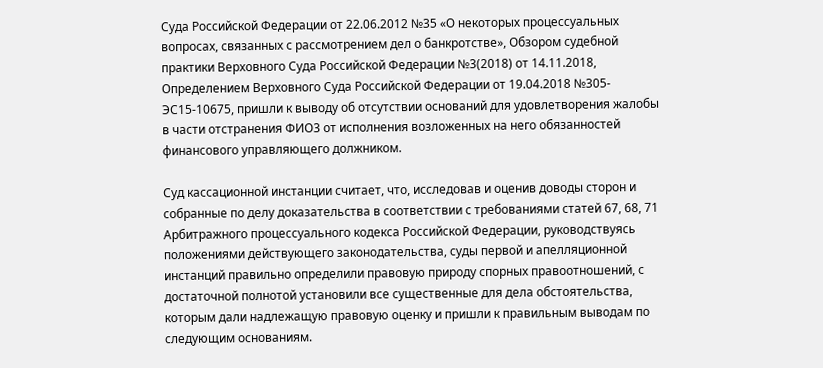Суда Российской Федерации от 22.06.2012 №35 «О некоторых процессуальных вопросах, связанных с рассмотрением дел о банкротстве», Обзором судебной практики Верховного Суда Российской Федерации №3(2018) от 14.11.2018, Определением Верховного Суда Российской Федерации от 19.04.2018 №305-ЭС15-10675, пришли к выводу об отсутствии оснований для удовлетворения жалобы в части отстранения ФИО3 от исполнения возложенных на него обязанностей финансового управляющего должником.

Суд кассационной инстанции считает, что, исследовав и оценив доводы сторон и собранные по делу доказательства в соответствии с требованиями статей 67, 68, 71 Арбитражного процессуального кодекса Российской Федерации, руководствуясь положениями действующего законодательства, суды первой и апелляционной инстанций правильно определили правовую природу спорных правоотношений, с достаточной полнотой установили все существенные для дела обстоятельства, которым дали надлежащую правовую оценку и пришли к правильным выводам по следующим основаниям.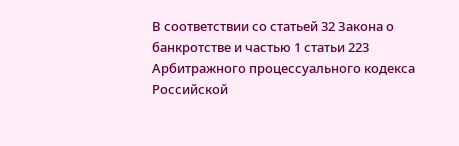В соответствии со статьей 32 Закона о банкротстве и частью 1 статьи 223 Арбитражного процессуального кодекса Российской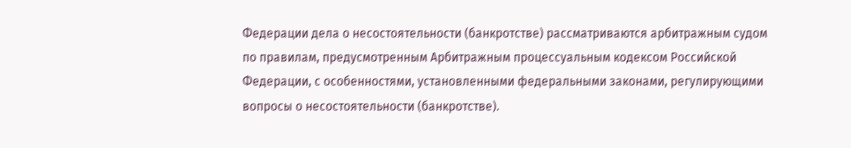Федерации дела о несостоятельности (банкротстве) рассматриваются арбитражным судом по правилам, предусмотренным Арбитражным процессуальным кодексом Российской Федерации, с особенностями, установленными федеральными законами, регулирующими вопросы о несостоятельности (банкротстве).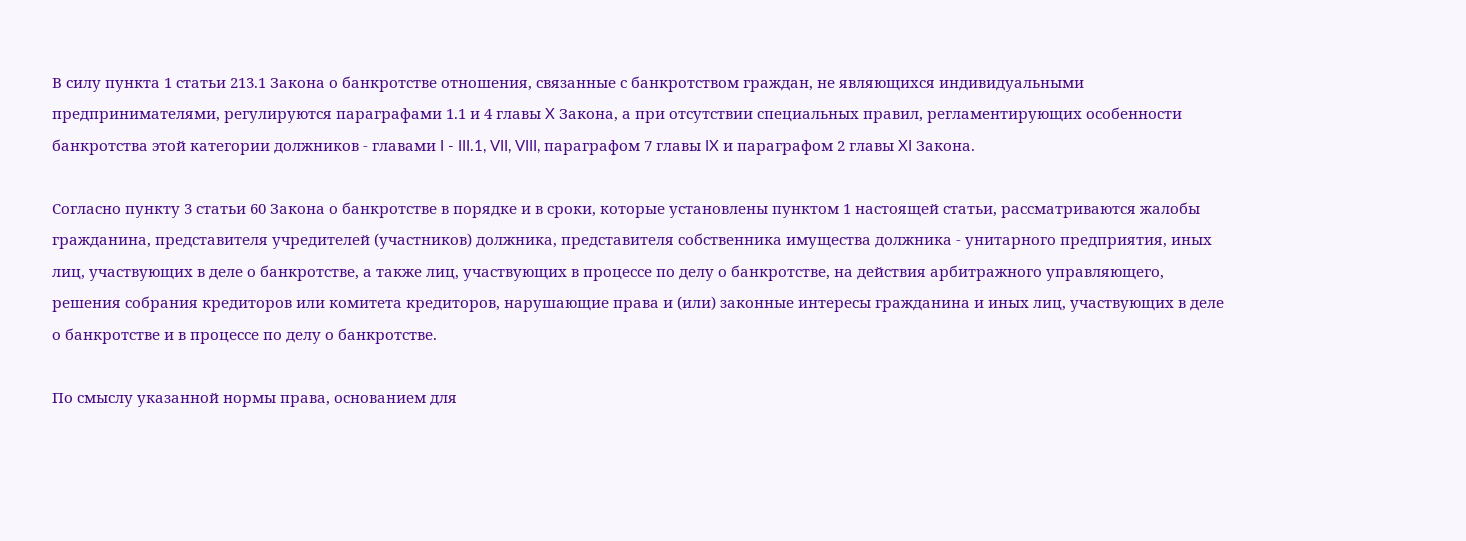В силу пункта 1 статьи 213.1 Закона о банкротстве отношения, связанные с банкротством граждан, не являющихся индивидуальными предпринимателями, регулируются параграфами 1.1 и 4 главы X Закона, а при отсутствии специальных правил, регламентирующих особенности банкротства этой категории должников - главами I - III.1, VII, VIII, параграфом 7 главы IX и параграфом 2 главы XI Закона.

Согласно пункту 3 статьи 60 Закона о банкротстве в порядке и в сроки, которые установлены пунктом 1 настоящей статьи, рассматриваются жалобы гражданина, представителя учредителей (участников) должника, представителя собственника имущества должника - унитарного предприятия, иных лиц, участвующих в деле о банкротстве, а также лиц, участвующих в процессе по делу о банкротстве, на действия арбитражного управляющего, решения собрания кредиторов или комитета кредиторов, нарушающие права и (или) законные интересы гражданина и иных лиц, участвующих в деле о банкротстве и в процессе по делу о банкротстве.

По смыслу указанной нормы права, основанием для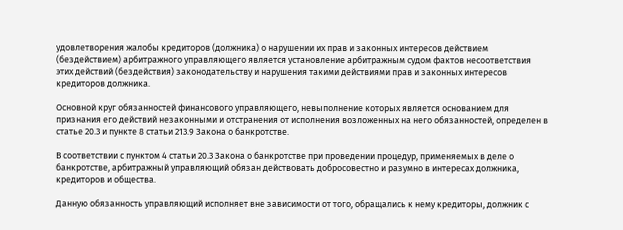удовлетворения жалобы кредиторов (должника) о нарушении их прав и законных интересов действием (бездействием) арбитражного управляющего является установление арбитражным судом фактов несоответствия этих действий (бездействия) законодательству и нарушения такими действиями прав и законных интересов кредиторов должника.

Основной круг обязанностей финансового управляющего, невыполнение которых является основанием для признания его действий незаконными и отстранения от исполнения возложенных на него обязанностей, определен в статье 20.3 и пункте 8 статьи 213.9 Закона о банкротстве.

В соответствии с пунктом 4 статьи 20.3 Закона о банкротстве при проведении процедур, применяемых в деле о банкротстве, арбитражный управляющий обязан действовать добросовестно и разумно в интересах должника, кредиторов и общества.

Данную обязанность управляющий исполняет вне зависимости от того, обращались к нему кредиторы, должник с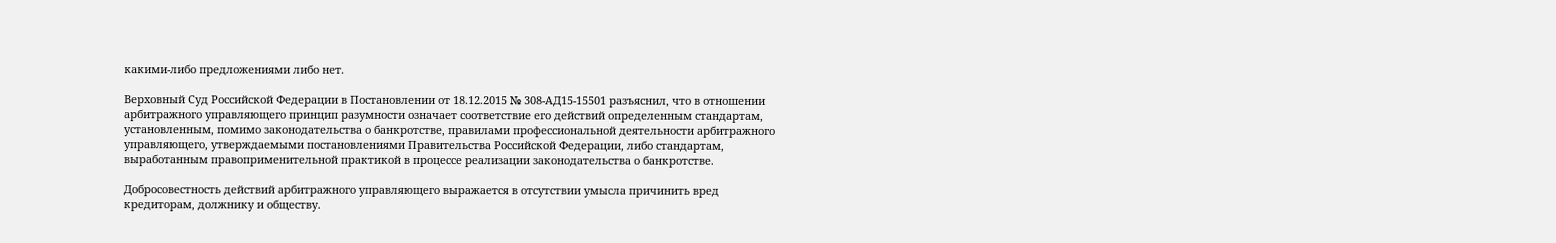какими-либо предложениями либо нет.

Верховный Суд Российской Федерации в Постановлении от 18.12.2015 № 308-АД15-15501 разъяснил, что в отношении арбитражного управляющего принцип разумности означает соответствие его действий определенным стандартам, установленным, помимо законодательства о банкротстве, правилами профессиональной деятельности арбитражного управляющего, утверждаемыми постановлениями Правительства Российской Федерации, либо стандартам, выработанным правоприменительной практикой в процессе реализации законодательства о банкротстве.

Добросовестность действий арбитражного управляющего выражается в отсутствии умысла причинить вред кредиторам, должнику и обществу.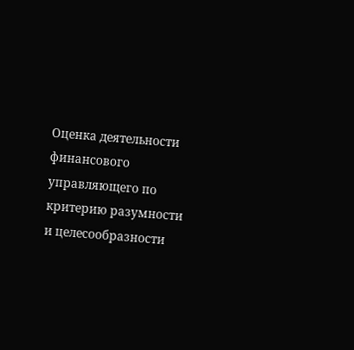Оценка деятельности финансового управляющего по критерию разумности и целесообразности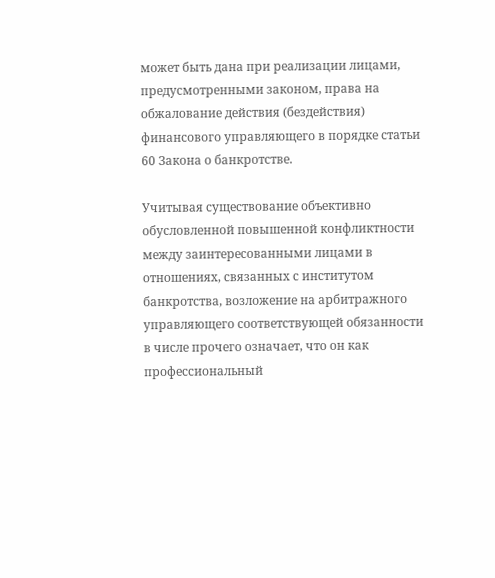может быть дана при реализации лицами, предусмотренными законом, права на обжалование действия (бездействия) финансового управляющего в порядке статьи 60 Закона о банкротстве.

Учитывая существование объективно обусловленной повышенной конфликтности между заинтересованными лицами в отношениях, связанных с институтом банкротства, возложение на арбитражного управляющего соответствующей обязанности в числе прочего означает, что он как профессиональный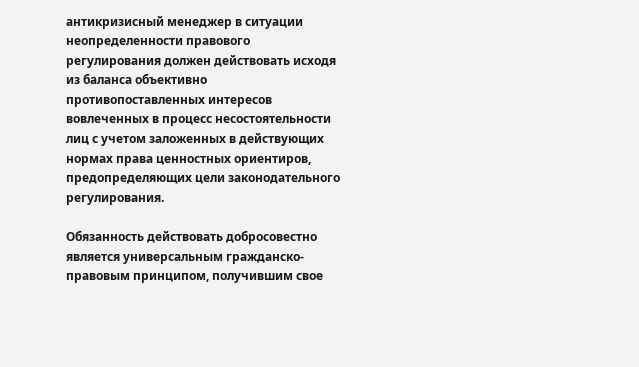антикризисный менеджер в ситуации неопределенности правового регулирования должен действовать исходя из баланса объективно противопоставленных интересов вовлеченных в процесс несостоятельности лиц с учетом заложенных в действующих нормах права ценностных ориентиров, предопределяющих цели законодательного регулирования.

Обязанность действовать добросовестно является универсальным гражданско-правовым принципом, получившим свое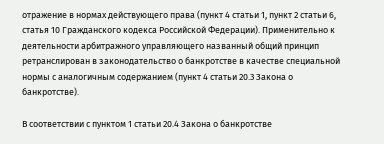отражение в нормах действующего права (пункт 4 статьи 1, пункт 2 статьи 6, статья 10 Гражданского кодекса Российской Федерации). Применительно к деятельности арбитражного управляющего названный общий принцип ретранслирован в законодательство о банкротстве в качестве специальной нормы с аналогичным содержанием (пункт 4 статьи 20.3 Закона о банкротстве).

В соответствии с пунктом 1 статьи 20.4 Закона о банкротстве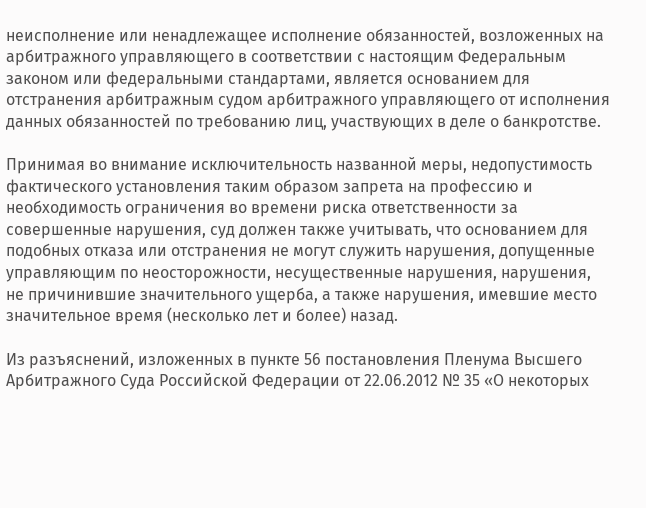неисполнение или ненадлежащее исполнение обязанностей, возложенных на арбитражного управляющего в соответствии с настоящим Федеральным законом или федеральными стандартами, является основанием для отстранения арбитражным судом арбитражного управляющего от исполнения данных обязанностей по требованию лиц, участвующих в деле о банкротстве.

Принимая во внимание исключительность названной меры, недопустимость фактического установления таким образом запрета на профессию и необходимость ограничения во времени риска ответственности за совершенные нарушения, суд должен также учитывать, что основанием для подобных отказа или отстранения не могут служить нарушения, допущенные управляющим по неосторожности, несущественные нарушения, нарушения, не причинившие значительного ущерба, а также нарушения, имевшие место значительное время (несколько лет и более) назад.

Из разъяснений, изложенных в пункте 56 постановления Пленума Высшего Арбитражного Суда Российской Федерации от 22.06.2012 № 35 «О некоторых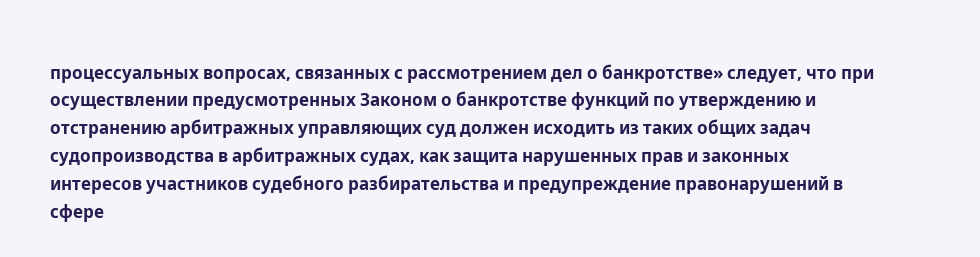процессуальных вопросах, связанных с рассмотрением дел о банкротстве» следует, что при осуществлении предусмотренных Законом о банкротстве функций по утверждению и отстранению арбитражных управляющих суд должен исходить из таких общих задач судопроизводства в арбитражных судах, как защита нарушенных прав и законных интересов участников судебного разбирательства и предупреждение правонарушений в сфере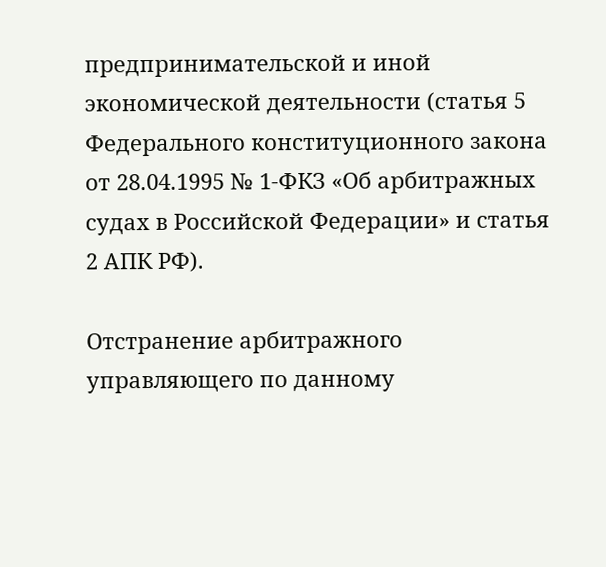предпринимательской и иной экономической деятельности (статья 5 Федерального конституционного закона от 28.04.1995 № 1-ФКЗ «Об арбитражных судах в Российской Федерации» и статья 2 АПК РФ).

Отстранение арбитражного управляющего по данному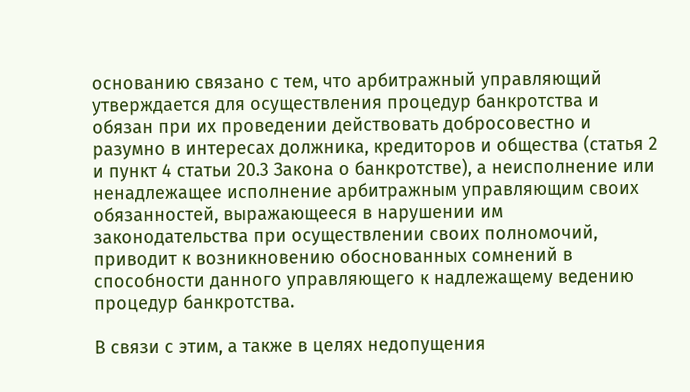основанию связано с тем, что арбитражный управляющий утверждается для осуществления процедур банкротства и обязан при их проведении действовать добросовестно и разумно в интересах должника, кредиторов и общества (статья 2 и пункт 4 статьи 20.3 Закона о банкротстве), а неисполнение или ненадлежащее исполнение арбитражным управляющим своих обязанностей, выражающееся в нарушении им законодательства при осуществлении своих полномочий, приводит к возникновению обоснованных сомнений в способности данного управляющего к надлежащему ведению процедур банкротства.

В связи с этим, а также в целях недопущения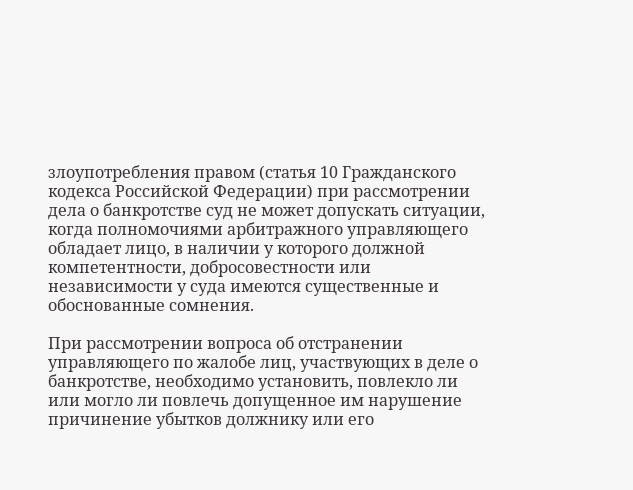злоупотребления правом (статья 10 Гражданского кодекса Российской Федерации) при рассмотрении дела о банкротстве суд не может допускать ситуации, когда полномочиями арбитражного управляющего обладает лицо, в наличии у которого должной компетентности, добросовестности или независимости у суда имеются существенные и обоснованные сомнения.

При рассмотрении вопроса об отстранении управляющего по жалобе лиц, участвующих в деле о банкротстве, необходимо установить, повлекло ли или могло ли повлечь допущенное им нарушение причинение убытков должнику или его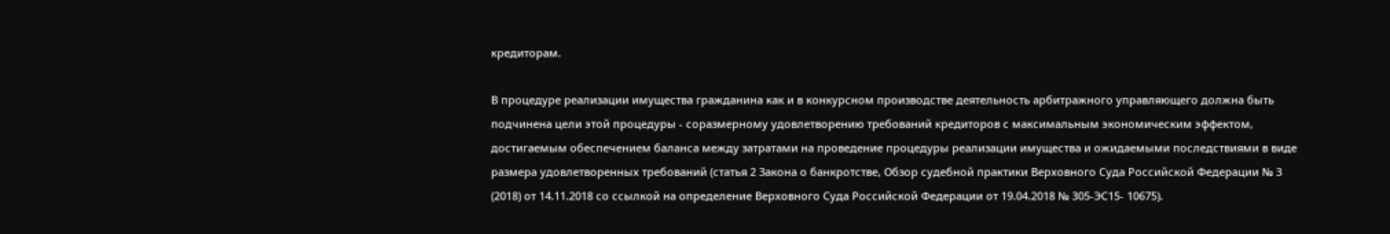кредиторам.

В процедуре реализации имущества гражданина как и в конкурсном производстве деятельность арбитражного управляющего должна быть подчинена цели этой процедуры - соразмерному удовлетворению требований кредиторов с максимальным экономическим эффектом, достигаемым обеспечением баланса между затратами на проведение процедуры реализации имущества и ожидаемыми последствиями в виде размера удовлетворенных требований (статья 2 Закона о банкротстве, Обзор судебной практики Верховного Суда Российской Федерации № 3 (2018) от 14.11.2018 со ссылкой на определение Верховного Суда Российской Федерации от 19.04.2018 № 305-ЭС15- 10675).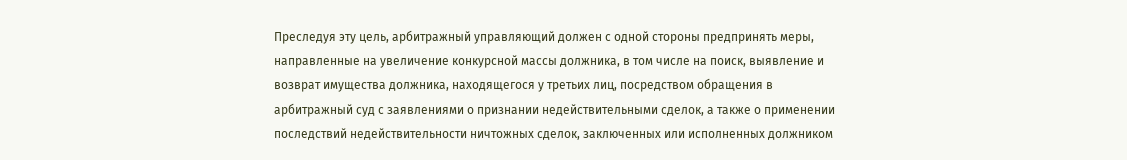Преследуя эту цель, арбитражный управляющий должен с одной стороны предпринять меры, направленные на увеличение конкурсной массы должника, в том числе на поиск, выявление и возврат имущества должника, находящегося у третьих лиц, посредством обращения в арбитражный суд с заявлениями о признании недействительными сделок, а также о применении последствий недействительности ничтожных сделок, заключенных или исполненных должником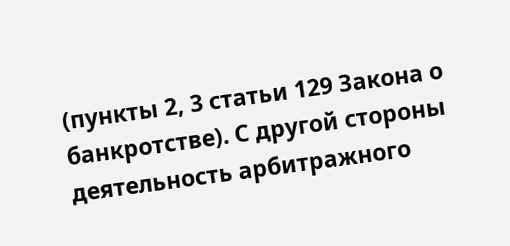(пункты 2, 3 статьи 129 Закона о банкротстве). С другой стороны деятельность арбитражного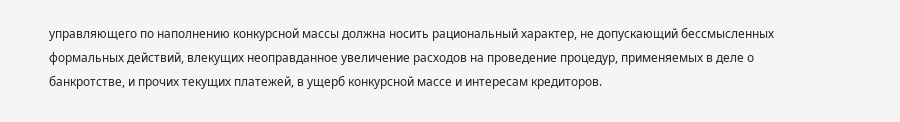управляющего по наполнению конкурсной массы должна носить рациональный характер, не допускающий бессмысленных формальных действий, влекущих неоправданное увеличение расходов на проведение процедур, применяемых в деле о банкротстве, и прочих текущих платежей, в ущерб конкурсной массе и интересам кредиторов.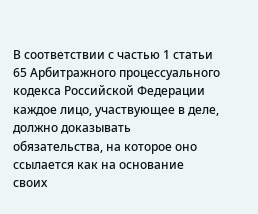В соответствии с частью 1 статьи 65 Арбитражного процессуального кодекса Российской Федерации каждое лицо, участвующее в деле, должно доказывать обязательства, на которое оно ссылается как на основание своих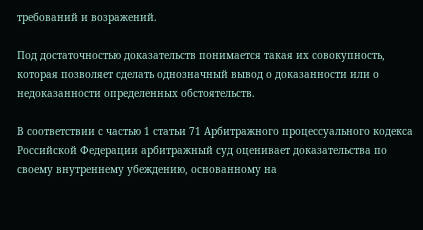требований и возражений.

Под достаточностью доказательств понимается такая их совокупность, которая позволяет сделать однозначный вывод о доказанности или о недоказанности определенных обстоятельств.

В соответствии с частью 1 статьи 71 Арбитражного процессуального кодекса Российской Федерации арбитражный суд оценивает доказательства по своему внутреннему убеждению, основанному на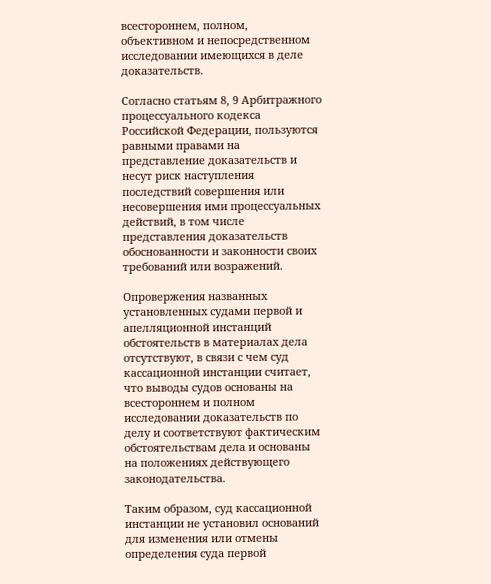всестороннем, полном, объективном и непосредственном исследовании имеющихся в деле доказательств.

Согласно статьям 8, 9 Арбитражного процессуального кодекса Российской Федерации, пользуются равными правами на представление доказательств и несут риск наступления последствий совершения или несовершения ими процессуальных действий, в том числе представления доказательств обоснованности и законности своих требований или возражений.

Опровержения названных установленных судами первой и апелляционной инстанций обстоятельств в материалах дела отсутствуют, в связи с чем суд кассационной инстанции считает, что выводы судов основаны на всестороннем и полном исследовании доказательств по делу и соответствуют фактическим обстоятельствам дела и основаны на положениях действующего законодательства.

Таким образом, суд кассационной инстанции не установил оснований для изменения или отмены определения суда первой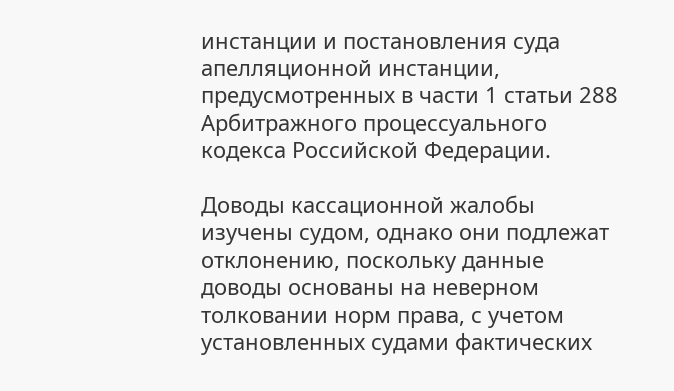инстанции и постановления суда апелляционной инстанции, предусмотренных в части 1 статьи 288 Арбитражного процессуального кодекса Российской Федерации.

Доводы кассационной жалобы изучены судом, однако они подлежат отклонению, поскольку данные доводы основаны на неверном толковании норм права, с учетом установленных судами фактических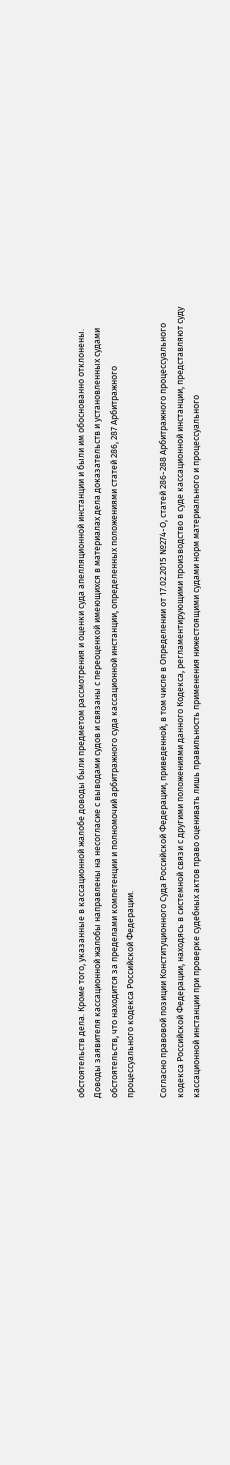обстоятельств дела. Кроме того, указанные в кассационной жалобе доводы были предметом рассмотрения и оценки суда апелляционной инстанции и были им обоснованно отклонены. Доводы заявителя кассационной жалобы направлены на несогласие с выводами судов и связаны с переоценкой имеющихся в материалах дела доказательств и установленных судами обстоятельств, что находится за пределами компетенции и полномочий арбитражного суда кассационной инстанции, определенных положениями статей 286, 287 Арбитражного процессуального кодекса Российской Федерации.

Согласно правовой позиции Конституционного Суда Российской Федерации, приведенной, в том числе в Определении от 17.02.2015 №274-О, статей 286-288 Арбитражного процессуального кодекса Российской Федерации, находясь в системной связи с другими положениями данного Кодекса, регламентирующими производство в суде кассационной инстанции, представляют суду кассационной инстанции при проверке судебных актов право оценивать лишь правильность применения нижестоящими судами норм материального и процессуального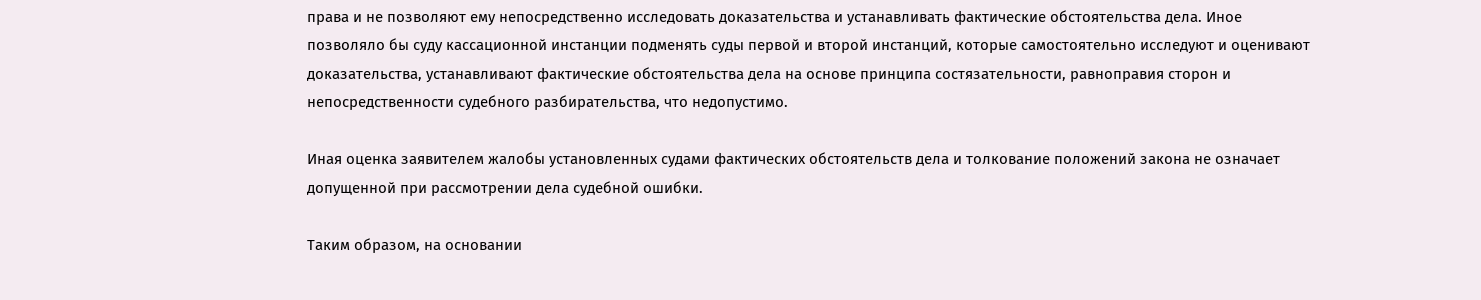права и не позволяют ему непосредственно исследовать доказательства и устанавливать фактические обстоятельства дела. Иное позволяло бы суду кассационной инстанции подменять суды первой и второй инстанций, которые самостоятельно исследуют и оценивают доказательства, устанавливают фактические обстоятельства дела на основе принципа состязательности, равноправия сторон и непосредственности судебного разбирательства, что недопустимо.

Иная оценка заявителем жалобы установленных судами фактических обстоятельств дела и толкование положений закона не означает допущенной при рассмотрении дела судебной ошибки.

Таким образом, на основании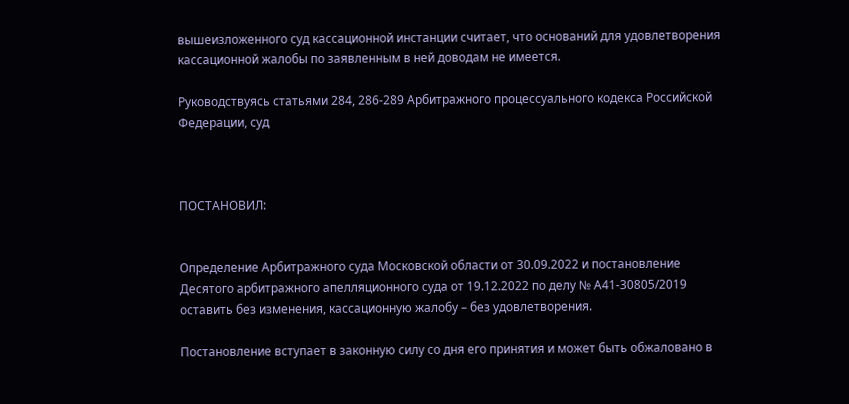вышеизложенного суд кассационной инстанции считает, что оснований для удовлетворения кассационной жалобы по заявленным в ней доводам не имеется.

Руководствуясь статьями 284, 286-289 Арбитражного процессуального кодекса Российской Федерации, суд



ПОСТАНОВИЛ:


Определение Арбитражного суда Московской области от 30.09.2022 и постановление Десятого арбитражного апелляционного суда от 19.12.2022 по делу № А41-30805/2019 оставить без изменения, кассационную жалобу – без удовлетворения.

Постановление вступает в законную силу со дня его принятия и может быть обжаловано в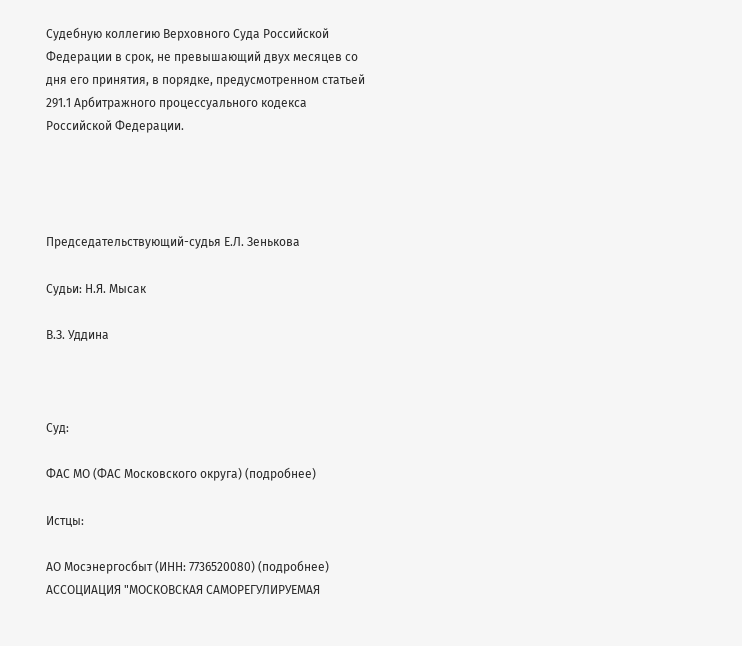Судебную коллегию Верховного Суда Российской Федерации в срок, не превышающий двух месяцев со дня его принятия, в порядке, предусмотренном статьей 291.1 Арбитражного процессуального кодекса Российской Федерации.




Председательствующий-судья Е.Л. Зенькова

Судьи: Н.Я. Мысак

В.З. Уддина



Суд:

ФАС МО (ФАС Московского округа) (подробнее)

Истцы:

АО Мосэнергосбыт (ИНН: 7736520080) (подробнее)
АССОЦИАЦИЯ "МОСКОВСКАЯ САМОРЕГУЛИРУЕМАЯ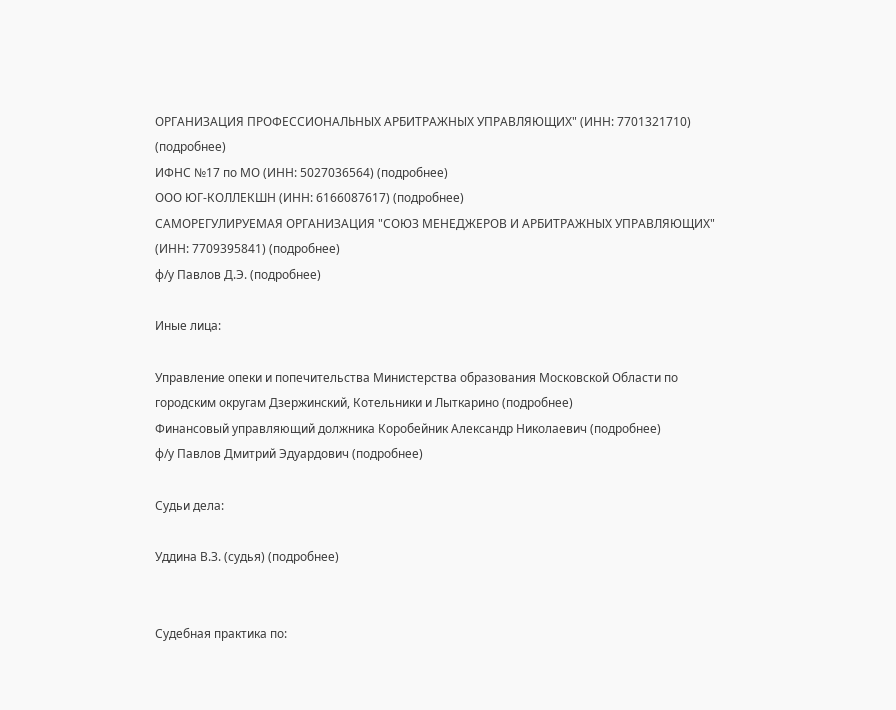ОРГАНИЗАЦИЯ ПРОФЕССИОНАЛЬНЫХ АРБИТРАЖНЫХ УПРАВЛЯЮЩИХ" (ИНН: 7701321710) (подробнее)
ИФНС №17 по МО (ИНН: 5027036564) (подробнее)
ООО ЮГ-КОЛЛЕКШН (ИНН: 6166087617) (подробнее)
САМОРЕГУЛИРУЕМАЯ ОРГАНИЗАЦИЯ "СОЮЗ МЕНЕДЖЕРОВ И АРБИТРАЖНЫХ УПРАВЛЯЮЩИХ" (ИНН: 7709395841) (подробнее)
ф/у Павлов Д.Э. (подробнее)

Иные лица:

Управление опеки и попечительства Министерства образования Московской Области по городским округам Дзержинский, Котельники и Лыткарино (подробнее)
Финансовый управляющий должника Коробейник Александр Николаевич (подробнее)
ф/у Павлов Дмитрий Эдуардович (подробнее)

Судьи дела:

Уддина В.З. (судья) (подробнее)


Судебная практика по: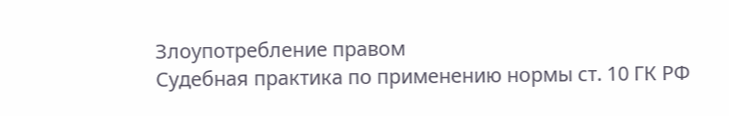Злоупотребление правом
Судебная практика по применению нормы ст. 10 ГК РФ